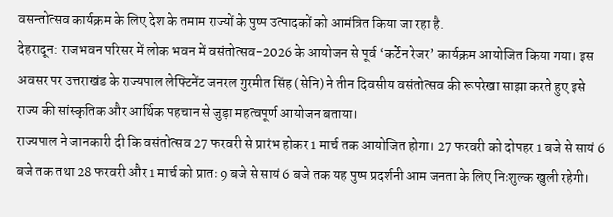वसन्तोत्सव कार्यक्रम के लिए देश के तमाम राज्यों के पुष्प उत्पादकों को आमंत्रित किया जा रहा है.
देहरादून: राजभवन परिसर में लोक भवन में वसंतोत्सव-2026 के आयोजन से पूर्व ‘कर्टेन रेजर’ कार्यक्रम आयोजित किया गया। इस अवसर पर उत्तराखंड के राज्यपाल लेफ्टिनेंट जनरल गुरमीत सिंह (सेनि) ने तीन दिवसीय वसंतोत्सव की रूपरेखा साझा करते हुए इसे राज्य की सांस्कृतिक और आर्थिक पहचान से जुड़ा महत्वपूर्ण आयोजन बताया।
राज्यपाल ने जानकारी दी कि वसंतोत्सव 27 फरवरी से प्रारंभ होकर 1 मार्च तक आयोजित होगा। 27 फरवरी को दोपहर 1 बजे से सायं 6 बजे तक तथा 28 फरवरी और 1 मार्च को प्रातः 9 बजे से सायं 6 बजे तक यह पुष्प प्रदर्शनी आम जनता के लिए निःशुल्क खुली रहेगी।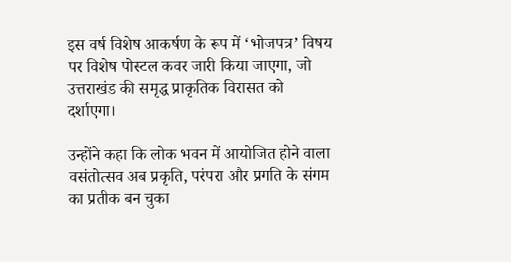इस वर्ष विशेष आकर्षण के रूप में ‘भोजपत्र’ विषय पर विशेष पोस्टल कवर जारी किया जाएगा, जो उत्तराखंड की समृद्ध प्राकृतिक विरासत को दर्शाएगा।

उन्होंने कहा कि लोक भवन में आयोजित होने वाला वसंतोत्सव अब प्रकृति, परंपरा और प्रगति के संगम का प्रतीक बन चुका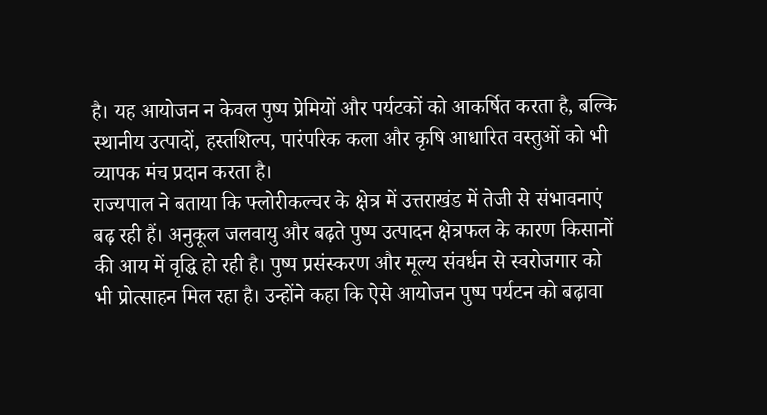है। यह आयोजन न केवल पुष्प प्रेमियों और पर्यटकों को आकर्षित करता है, बल्कि स्थानीय उत्पादों, हस्तशिल्प, पारंपरिक कला और कृषि आधारित वस्तुओं को भी व्यापक मंच प्रदान करता है।
राज्यपाल ने बताया कि फ्लोरीकल्चर के क्षेत्र में उत्तराखंड में तेजी से संभावनाएं बढ़ रही हैं। अनुकूल जलवायु और बढ़ते पुष्प उत्पादन क्षेत्रफल के कारण किसानों की आय में वृद्धि हो रही है। पुष्प प्रसंस्करण और मूल्य संवर्धन से स्वरोजगार को भी प्रोत्साहन मिल रहा है। उन्होंने कहा कि ऐसे आयोजन पुष्प पर्यटन को बढ़ावा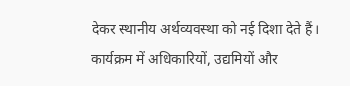देकर स्थानीय अर्थव्यवस्था को नई दिशा देते हैं।
कार्यक्रम में अधिकारियों, उद्यमियों और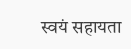स्वयं सहायता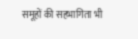समूहों की सहभागिता भी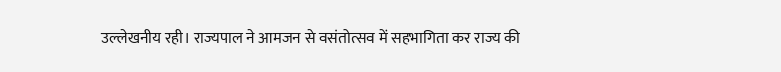उल्लेखनीय रही। राज्यपाल ने आमजन से वसंतोत्सव में सहभागिता कर राज्य की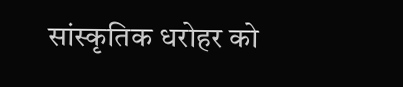सांस्कृतिक धरोहर को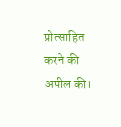प्रोत्साहित करने की अपील की।